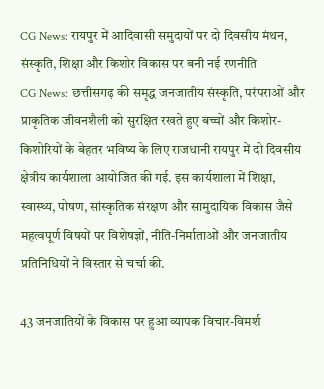CG News: रायपुर में आदिवासी समुदायों पर दो दिवसीय मंथन, संस्कृति, शिक्षा और किशोर विकास पर बनी नई रणनीति
CG News: छत्तीसगढ़ की समृद्ध जनजातीय संस्कृति, परंपराओं और प्राकृतिक जीवनशैली को सुरक्षित रखते हुए बच्चों और किशोर-किशोरियों के बेहतर भविष्य के लिए राजधानी रायपुर में दो दिवसीय क्षेत्रीय कार्यशाला आयोजित की गई. इस कार्यशाला में शिक्षा, स्वास्थ्य, पोषण, सांस्कृतिक संरक्षण और सामुदायिक विकास जैसे महत्वपूर्ण विषयों पर विशेषज्ञों, नीति-निर्माताओं और जनजातीय प्रतिनिधियों ने विस्तार से चर्चा की.

43 जनजातियों के विकास पर हुआ व्यापक विचार-विमर्श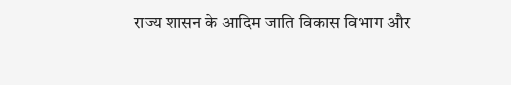राज्य शासन के आदिम जाति विकास विभाग और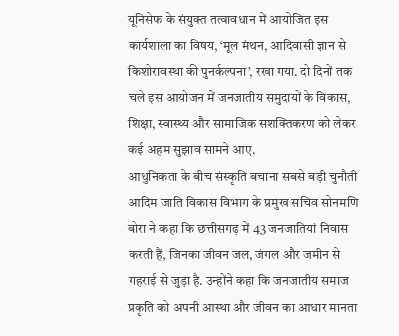यूनिसेफ के संयुक्त तत्वावधान में आयोजित इस कार्यशाला का विषय, ‘मूल मंथन, आदिवासी ज्ञान से किशोरावस्था की पुनर्कल्पना’, रखा गया. दो दिनों तक चले इस आयोजन में जनजातीय समुदायों के विकास, शिक्षा, स्वास्थ्य और सामाजिक सशक्तिकरण को लेकर कई अहम सुझाव सामने आए.
आधुनिकता के बीच संस्कृति बचाना सबसे बड़ी चुनौती
आदिम जाति विकास विभाग के प्रमुख सचिव सोनमणि बोरा ने कहा कि छत्तीसगढ़ में 43 जनजातियां निवास करती हैं, जिनका जीवन जल, जंगल और जमीन से गहराई से जुड़ा है. उन्होंने कहा कि जनजातीय समाज प्रकृति को अपनी आस्था और जीवन का आधार मानता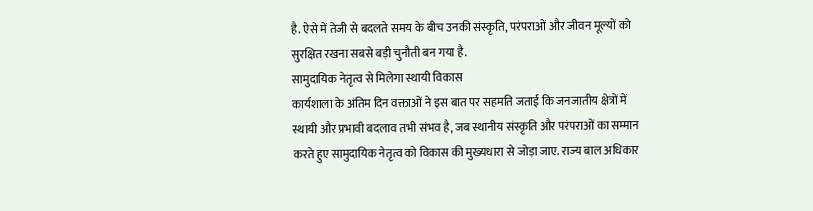है. ऐसे में तेजी से बदलते समय के बीच उनकी संस्कृति, परंपराओं और जीवन मूल्यों को सुरक्षित रखना सबसे बड़ी चुनौती बन गया है.
सामुदायिक नेतृत्व से मिलेगा स्थायी विकास
कार्यशाला के अंतिम दिन वक्ताओं ने इस बात पर सहमति जताई कि जनजातीय क्षेत्रों में स्थायी और प्रभावी बदलाव तभी संभव है, जब स्थानीय संस्कृति और परंपराओं का सम्मान करते हुए सामुदायिक नेतृत्व को विकास की मुख्यधारा से जोड़ा जाए. राज्य बाल अधिकार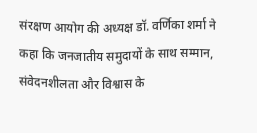संरक्षण आयोग की अध्यक्ष डॉ. वर्णिका शर्मा ने कहा कि जनजातीय समुदायों के साथ सम्मान, संवेदनशीलता और विश्वास के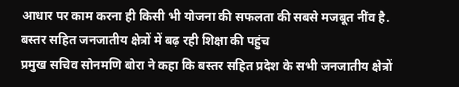आधार पर काम करना ही किसी भी योजना की सफलता की सबसे मजबूत नींव है.
बस्तर सहित जनजातीय क्षेत्रों में बढ़ रही शिक्षा की पहुंच
प्रमुख सचिव सोनमणि बोरा ने कहा कि बस्तर सहित प्रदेश के सभी जनजातीय क्षेत्रों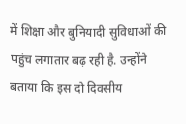में शिक्षा और बुनियादी सुविधाओं की पहुंच लगातार बढ़ रही है. उन्होंने बताया कि इस दो दिवसीय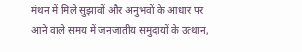मंथन में मिले सुझावों और अनुभवों के आधार पर आने वाले समय में जनजातीय समुदायों के उत्थान,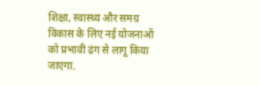शिक्षा, स्वास्थ्य और समग्र विकास के लिए नई योजनाओं को प्रभावी ढंग से लागू किया जाएगा.